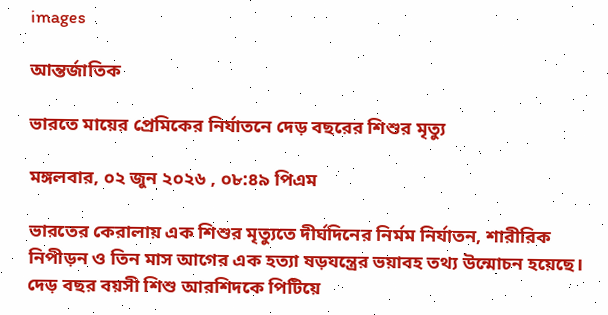images

আন্তর্জাতিক

ভারতে মায়ের প্রেমিকের নির্যাতনে দেড় বছরের শিশুর মৃত্যু

মঙ্গলবার, ০২ জুন ২০২৬ , ০৮:৪৯ পিএম

ভারতের কেরালায় এক শিশুর মৃত্যুতে দীর্ঘদিনের নির্মম নির্যাতন, শারীরিক নিপীড়ন ও তিন মাস আগের এক হত্যা ষড়যন্ত্রের ভয়াবহ তথ্য উন্মোচন হয়েছে। দেড় বছর বয়সী শিশু আরশিদকে পিটিয়ে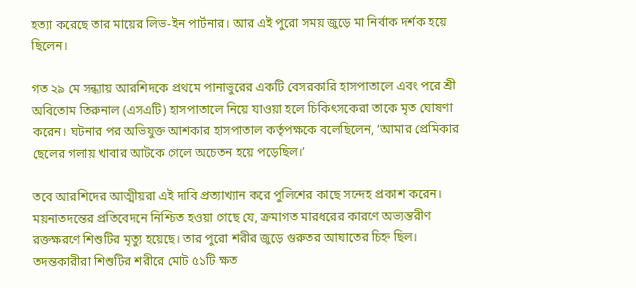হত্যা করেছে তার মায়ের লিভ-ইন পার্টনার। আর এই পুরো সময় জুড়ে মা নির্বাক দর্শক হয়ে ছিলেন।

গত ২৯ মে সন্ধ্যায় আরশিদকে প্রথমে পানাভুরের একটি বেসরকারি হাসপাতালে এবং পরে শ্রী অবিতোম তিরুনাল (এসএটি) হাসপাতালে নিয়ে যাওয়া হলে চিকিৎসকেরা তাকে মৃত ঘোষণা করেন। ঘটনার পর অভিযুক্ত আশকার হাসপাতাল কর্তৃপক্ষকে বলেছিলেন, ‘আমার প্রেমিকার ছেলের গলায় খাবার আটকে গেলে অচেতন হয়ে পড়েছিল।’

তবে আরশিদের আত্মীয়রা এই দাবি প্রত্যাখ্যান করে পুলিশের কাছে সন্দেহ প্রকাশ করেন। ময়নাতদন্তের প্রতিবেদনে নিশ্চিত হওয়া গেছে যে, ক্রমাগত মারধরের কারণে অভ্যন্তরীণ রক্তক্ষরণে শিশুটির মৃত্যু হয়েছে। তার পুরো শরীর জুড়ে গুরুতর আঘাতের চিহ্ন ছিল। তদন্তকারীরা শিশুটির শরীরে মোট ৫১টি ক্ষত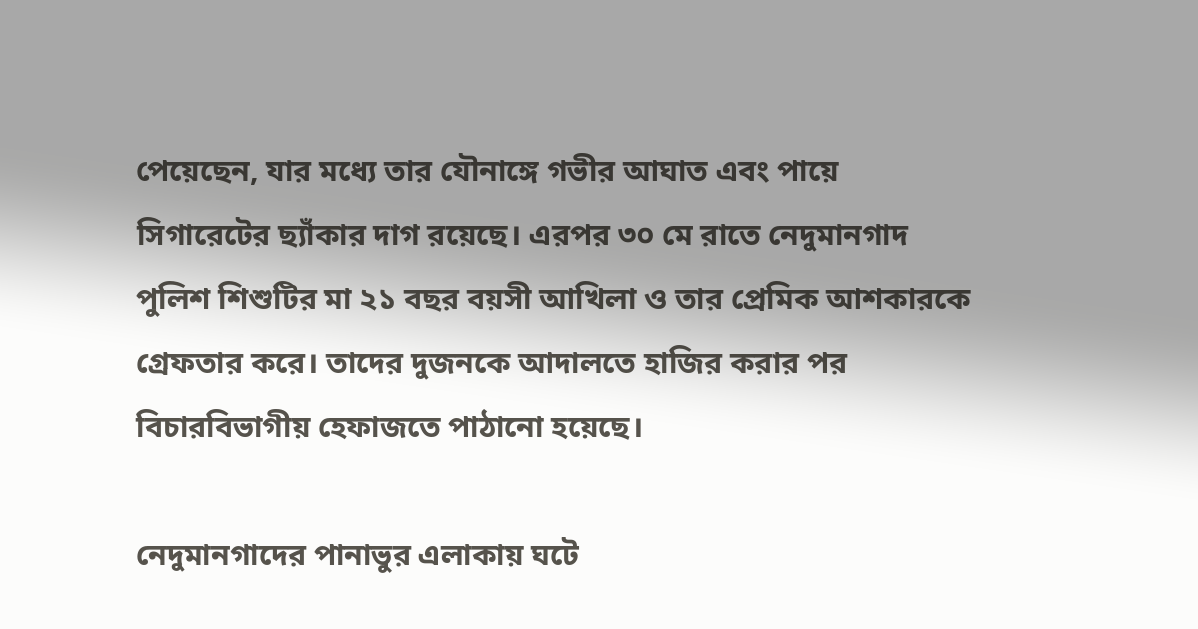পেয়েছেন, যার মধ্যে তার যৌনাঙ্গে গভীর আঘাত এবং পায়ে সিগারেটের ছ্যাঁকার দাগ রয়েছে। এরপর ৩০ মে রাতে নেদুমানগাদ পুলিশ শিশুটির মা ২১ বছর বয়সী আখিলা ও তার প্রেমিক আশকারকে গ্রেফতার করে। তাদের দুজনকে আদালতে হাজির করার পর বিচারবিভাগীয় হেফাজতে পাঠানো হয়েছে।

নেদুমানগাদের পানাভুর এলাকায় ঘটে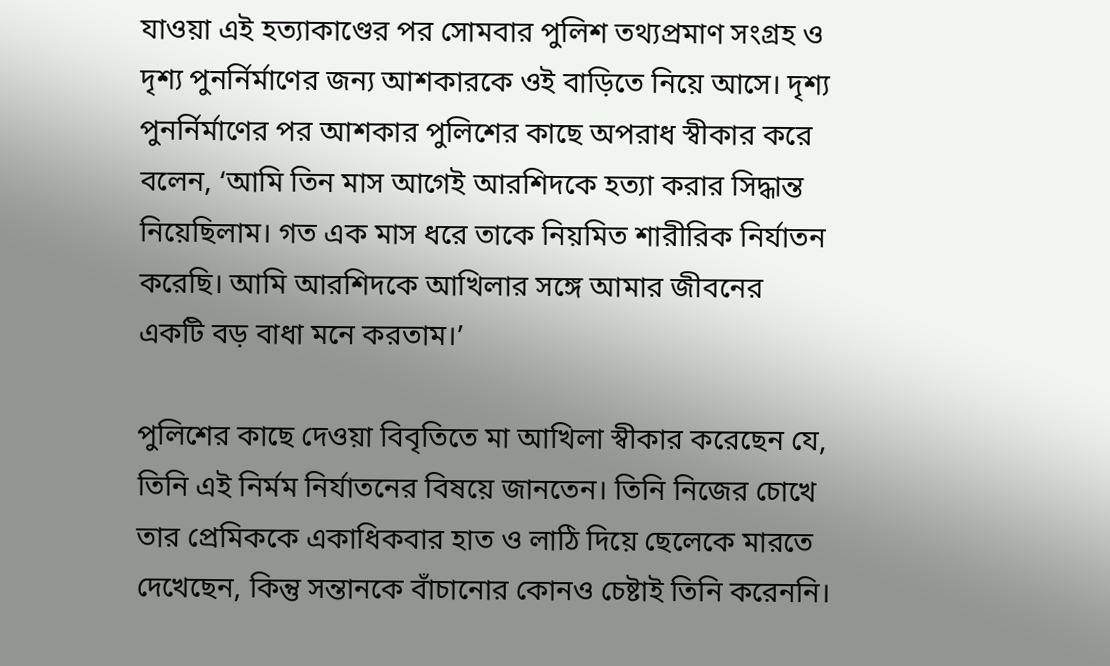যাওয়া এই হত্যাকাণ্ডের পর সোমবার পুলিশ তথ্যপ্রমাণ সংগ্রহ ও দৃশ্য পুনর্নির্মাণের জন্য আশকারকে ওই বাড়িতে নিয়ে আসে। দৃশ্য পুনর্নির্মাণের পর আশকার পুলিশের কাছে অপরাধ স্বীকার করে বলেন, ‘আমি তিন মাস আগেই আরশিদকে হত্যা করার সিদ্ধান্ত নিয়েছিলাম। গত এক মাস ধরে তাকে নিয়মিত শারীরিক নির্যাতন করেছি। আমি আরশিদকে আখিলার সঙ্গে আমার জীবনের একটি বড় বাধা মনে করতাম।’

পুলিশের কাছে দেওয়া বিবৃতিতে মা আখিলা স্বীকার করেছেন যে, তিনি এই নির্মম নির্যাতনের বিষয়ে জানতেন। তিনি নিজের চোখে তার প্রেমিককে একাধিকবার হাত ও লাঠি দিয়ে ছেলেকে মারতে দেখেছেন, কিন্তু সন্তানকে বাঁচানোর কোনও চেষ্টাই তিনি করেননি।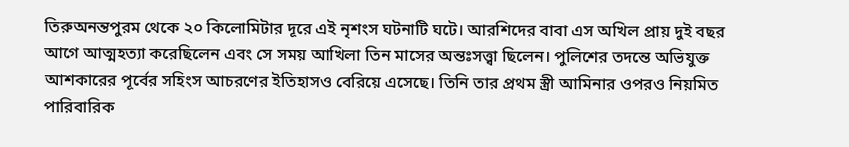তিরুঅনন্তপুরম থেকে ২০ কিলোমিটার দূরে এই নৃশংস ঘটনাটি ঘটে। আরশিদের বাবা এস অখিল প্রায় দুই বছর আগে আত্মহত্যা করেছিলেন এবং সে সময় আখিলা তিন মাসের অন্তঃসত্ত্বা ছিলেন। পুলিশের তদন্তে অভিযুক্ত আশকারের পূর্বের সহিংস আচরণের ইতিহাসও বেরিয়ে এসেছে। তিনি তার প্রথম স্ত্রী আমিনার ওপরও নিয়মিত পারিবারিক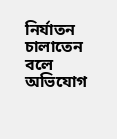নির্যাতন চালাতেন বলে অভিযোগ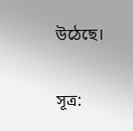উঠেছে।

সূত্র: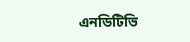এনডিটিভি